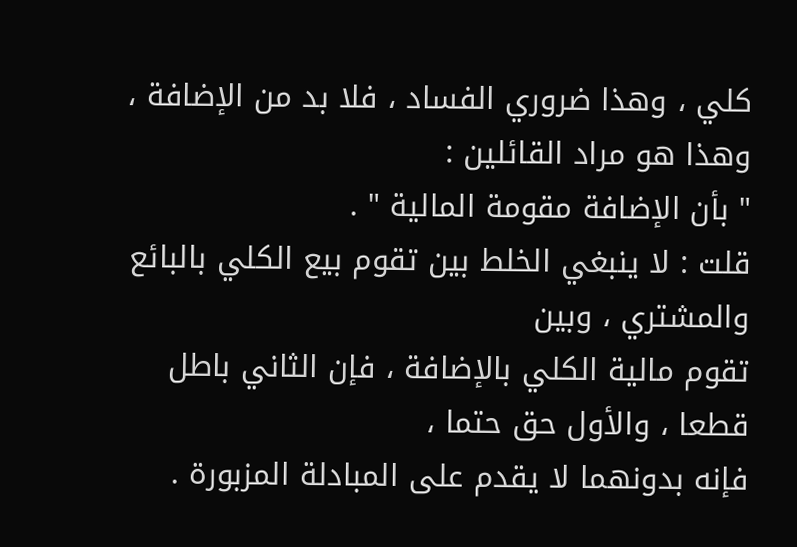كلي ، وهذا ضروري الفساد ، فلا بد من الإضافة ، وهذا هو مراد القائلين :
" بأن الإضافة مقومة المالية " .
قلت : لا ينبغي الخلط بين تقوم بيع الكلي بالبائع والمشتري ، وبين
تقوم مالية الكلي بالإضافة ، فإن الثاني باطل قطعا ، والأول حق حتما ،
فإنه بدونهما لا يقدم على المبادلة المزبورة .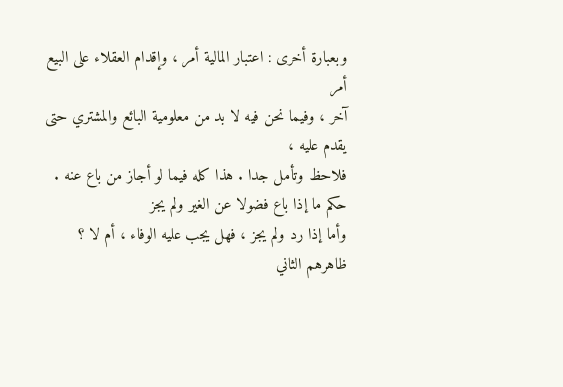وبعبارة أخرى : اعتبار المالية أمر ، وإقدام العقلاء على البيع أمر
آخر ، وفيما نحن فيه لا بد من معلومية البائع والمشتري حتى يقدم عليه ،
فلاحظ وتأمل جدا . هذا كله فيما لو أجاز من باع عنه .
حكم ما إذا باع فضولا عن الغير ولم يجز
وأما إذا رد ولم يجز ، فهل يجب عليه الوفاء ، أم لا ؟
ظاهرهم الثاني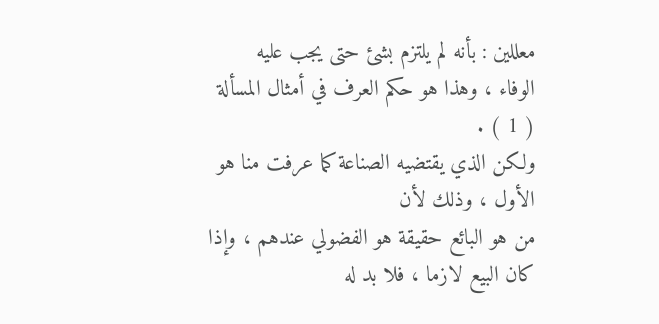معللين : بأنه لم يلتزم بشئ حتى يجب عليه
الوفاء ، وهذا هو حكم العرف في أمثال المسألة ( 1 ) .
ولكن الذي يقتضيه الصناعة كما عرفت منا هو الأول ، وذلك لأن
من هو البائع حقيقة هو الفضولي عندهم ، وإذا كان البيع لازما ، فلا بد له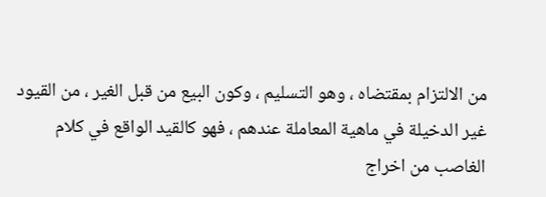من الالتزام بمقتضاه ، وهو التسليم ، وكون البيع من قبل الغير ، من القيود
غير الدخيلة في ماهية المعاملة عندهم ، فهو كالقيد الواقع في كلام
الغاصب من اخراج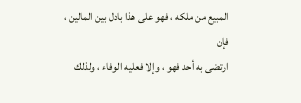المبيع من ملكه ، فهو على هذا بادل بين المالين ، فإن
ارتضى به أحد فهو ، وإلا فعليه الوفاء ، ولذلك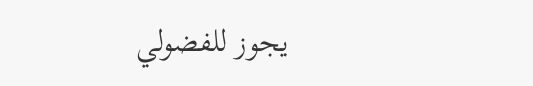يجوز للفضولي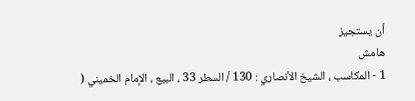أن يستجيز
هامش
1 - المكاسب ، الشيخ الأنصاري : 130 / السطر 33 ، البيع ، الإمام الخميني (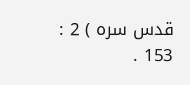قدس سره ) 2 : 153 .